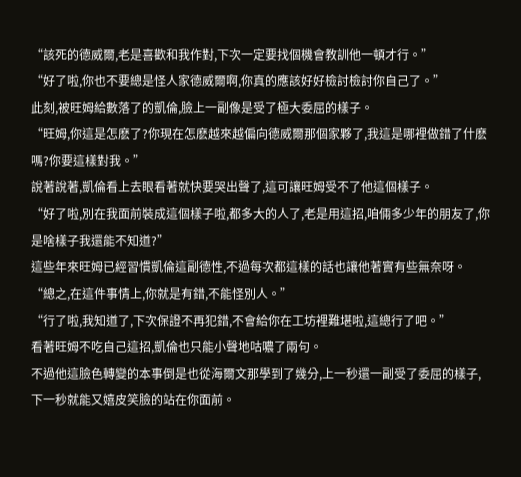“該死的德威爾,老是喜歡和我作對,下次一定要找個機會教訓他一頓才行。”
“好了啦,你也不要總是怪人家德威爾啊,你真的應該好好檢討檢討你自己了。”
此刻,被旺姆給數落了的凱倫,臉上一副像是受了極大委屈的樣子。
“旺姆,你這是怎麽了?你現在怎麽越來越偏向德威爾那個家夥了,我這是哪裡做錯了什麽嗎?你要這樣對我。”
說著說著,凱倫看上去眼看著就快要哭出聲了,這可讓旺姆受不了他這個樣子。
“好了啦,別在我面前裝成這個樣子啦,都多大的人了,老是用這招,咱倆多少年的朋友了,你是啥樣子我還能不知道?”
這些年來旺姆已經習慣凱倫這副德性,不過每次都這樣的話也讓他著實有些無奈呀。
“總之,在這件事情上,你就是有錯,不能怪別人。”
“行了啦,我知道了,下次保證不再犯錯,不會給你在工坊裡難堪啦,這總行了吧。”
看著旺姆不吃自己這招,凱倫也只能小聲地咕噥了兩句。
不過他這臉色轉變的本事倒是也從海爾文那學到了幾分,上一秒還一副受了委屈的樣子,下一秒就能又嬉皮笑臉的站在你面前。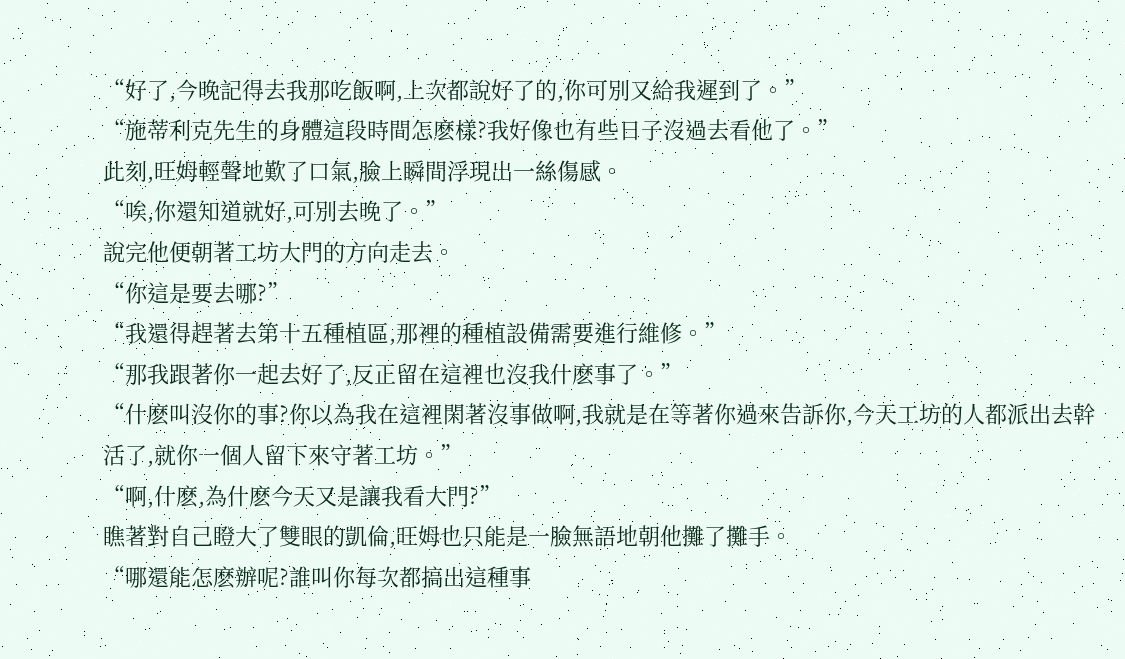“好了,今晚記得去我那吃飯啊,上次都說好了的,你可別又給我遲到了。”
“施蒂利克先生的身體這段時間怎麽樣?我好像也有些日子沒過去看他了。”
此刻,旺姆輕聲地歎了口氣,臉上瞬間浮現出一絲傷感。
“唉,你還知道就好,可別去晚了。”
說完他便朝著工坊大門的方向走去。
“你這是要去哪?”
“我還得趕著去第十五種植區,那裡的種植設備需要進行維修。”
“那我跟著你一起去好了,反正留在這裡也沒我什麽事了。”
“什麽叫沒你的事?你以為我在這裡閑著沒事做啊,我就是在等著你過來告訴你,今天工坊的人都派出去幹活了,就你一個人留下來守著工坊。”
“啊,什麽,為什麽今天又是讓我看大門?”
瞧著對自己瞪大了雙眼的凱倫,旺姆也只能是一臉無語地朝他攤了攤手。
“哪還能怎麽辦呢?誰叫你每次都搞出這種事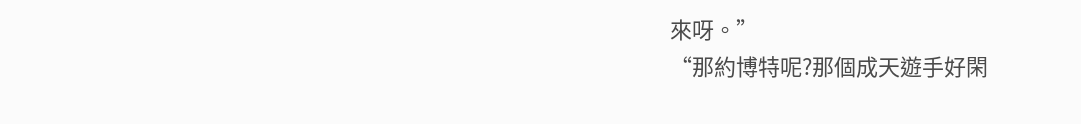來呀。”
“那約博特呢?那個成天遊手好閑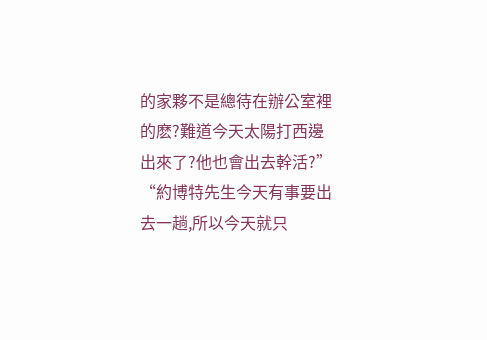的家夥不是總待在辦公室裡的麽?難道今天太陽打西邊出來了?他也會出去幹活?”
“約博特先生今天有事要出去一趟,所以今天就只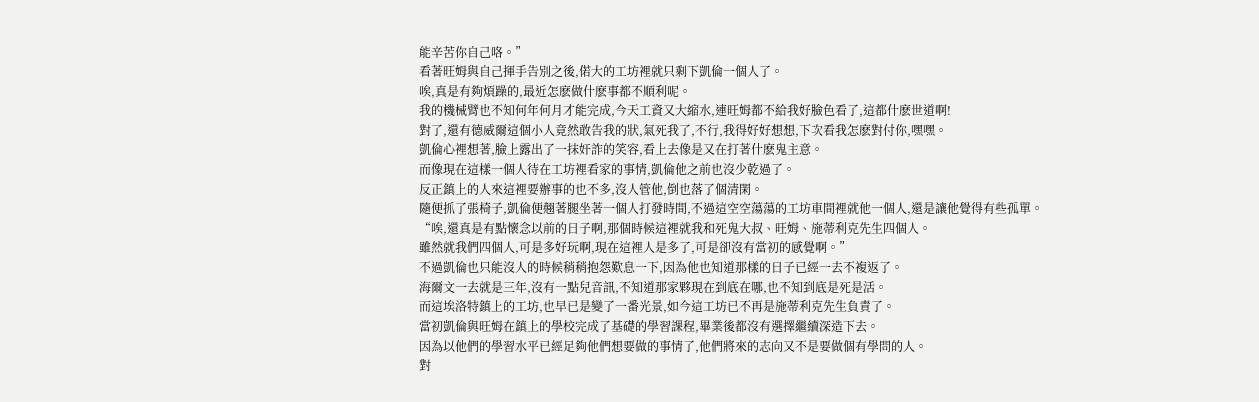能辛苦你自己咯。”
看著旺姆與自己揮手告別之後,偌大的工坊裡就只剩下凱倫一個人了。
唉,真是有夠煩躁的,最近怎麽做什麽事都不順利呢。
我的機械臂也不知何年何月才能完成,今天工資又大縮水,連旺姆都不給我好臉色看了,這都什麽世道啊!
對了,還有德威爾這個小人竟然敢告我的狀,氣死我了,不行,我得好好想想,下次看我怎麽對付你,嘿嘿。
凱倫心裡想著,臉上露出了一抹奸詐的笑容,看上去像是又在打著什麽鬼主意。
而像現在這樣一個人待在工坊裡看家的事情,凱倫他之前也沒少乾過了。
反正鎮上的人來這裡要辦事的也不多,沒人管他,倒也落了個清閑。
隨便抓了張椅子,凱倫便翹著腿坐著一個人打發時間,不過這空空蕩蕩的工坊車間裡就他一個人,還是讓他覺得有些孤單。
“唉,還真是有點懷念以前的日子啊,那個時候這裡就我和死鬼大叔、旺姆、施蒂利克先生四個人。
雖然就我們四個人,可是多好玩啊,現在這裡人是多了,可是卻沒有當初的感覺啊。”
不過凱倫也只能沒人的時候稍稍抱怨歎息一下,因為他也知道那樣的日子已經一去不複返了。
海爾文一去就是三年,沒有一點兒音訊,不知道那家夥現在到底在哪,也不知到底是死是活。
而這埃洛特鎮上的工坊,也早已是變了一番光景,如今這工坊已不再是施蒂利克先生負責了。
當初凱倫與旺姆在鎮上的學校完成了基礎的學習課程,畢業後都沒有選擇繼續深造下去。
因為以他們的學習水平已經足夠他們想要做的事情了,他們將來的志向又不是要做個有學問的人。
對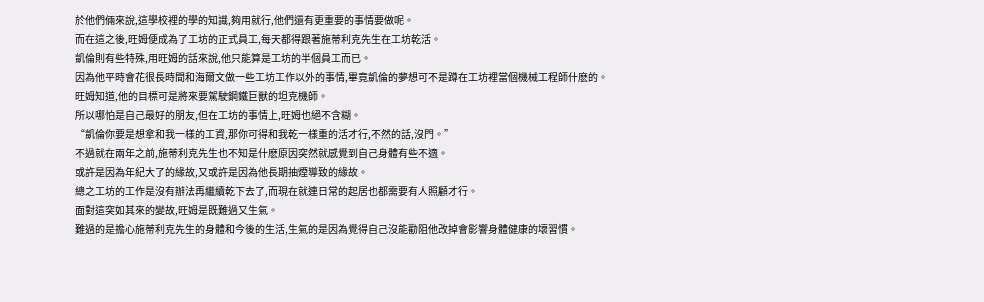於他們倆來說,這學校裡的學的知識,夠用就行,他們還有更重要的事情要做呢。
而在這之後,旺姆便成為了工坊的正式員工,每天都得跟著施蒂利克先生在工坊乾活。
凱倫則有些特殊,用旺姆的話來說,他只能算是工坊的半個員工而已。
因為他平時會花很長時間和海爾文做一些工坊工作以外的事情,畢竟凱倫的夢想可不是蹲在工坊裡當個機械工程師什麽的。
旺姆知道,他的目標可是將來要駕駛鋼鐵巨獸的坦克機師。
所以哪怕是自己最好的朋友,但在工坊的事情上,旺姆也絕不含糊。
“凱倫你要是想拿和我一樣的工資,那你可得和我乾一樣重的活才行,不然的話,沒門。”
不過就在兩年之前,施蒂利克先生也不知是什麽原因突然就感覺到自己身體有些不適。
或許是因為年紀大了的緣故,又或許是因為他長期抽煙導致的緣故。
總之工坊的工作是沒有辦法再繼續乾下去了,而現在就連日常的起居也都需要有人照顧才行。
面對這突如其來的變故,旺姆是既難過又生氣。
難過的是擔心施蒂利克先生的身體和今後的生活,生氣的是因為覺得自己沒能勸阻他改掉會影響身體健康的壞習慣。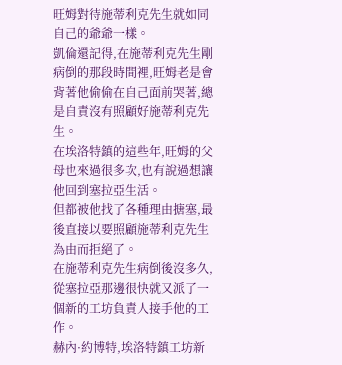旺姆對待施蒂利克先生就如同自己的爺爺一樣。
凱倫還記得,在施蒂利克先生剛病倒的那段時間裡,旺姆老是會背著他偷偷在自己面前哭著,總是自責沒有照顧好施蒂利克先生。
在埃洛特鎮的這些年,旺姆的父母也來過很多次,也有說過想讓他回到塞拉亞生活。
但都被他找了各種理由搪塞,最後直接以要照顧施蒂利克先生為由而拒絕了。
在施蒂利克先生病倒後沒多久,從塞拉亞那邊很快就又派了一個新的工坊負責人接手他的工作。
赫內·約博特,埃洛特鎮工坊新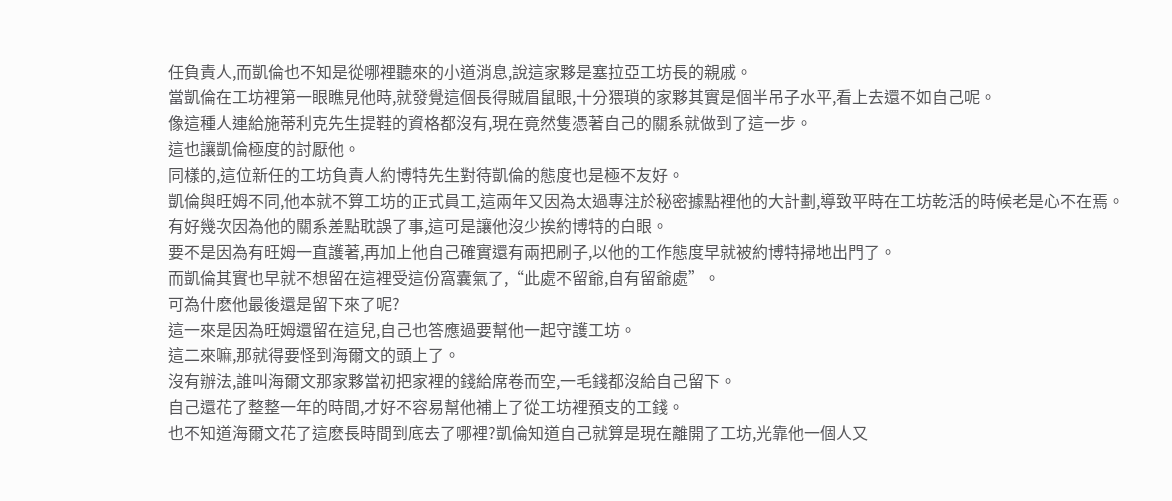任負責人,而凱倫也不知是從哪裡聽來的小道消息,說這家夥是塞拉亞工坊長的親戚。
當凱倫在工坊裡第一眼瞧見他時,就發覺這個長得賊眉鼠眼,十分猥瑣的家夥其實是個半吊子水平,看上去還不如自己呢。
像這種人連給施蒂利克先生提鞋的資格都沒有,現在竟然隻憑著自己的關系就做到了這一步。
這也讓凱倫極度的討厭他。
同樣的,這位新任的工坊負責人約博特先生對待凱倫的態度也是極不友好。
凱倫與旺姆不同,他本就不算工坊的正式員工,這兩年又因為太過專注於秘密據點裡他的大計劃,導致平時在工坊乾活的時候老是心不在焉。
有好幾次因為他的關系差點耽誤了事,這可是讓他沒少挨約博特的白眼。
要不是因為有旺姆一直護著,再加上他自己確實還有兩把刷子,以他的工作態度早就被約博特掃地出門了。
而凱倫其實也早就不想留在這裡受這份窩囊氣了,“此處不留爺,自有留爺處”。
可為什麽他最後還是留下來了呢?
這一來是因為旺姆還留在這兒,自己也答應過要幫他一起守護工坊。
這二來嘛,那就得要怪到海爾文的頭上了。
沒有辦法,誰叫海爾文那家夥當初把家裡的錢給席卷而空,一毛錢都沒給自己留下。
自己還花了整整一年的時間,才好不容易幫他補上了從工坊裡預支的工錢。
也不知道海爾文花了這麽長時間到底去了哪裡?凱倫知道自己就算是現在離開了工坊,光靠他一個人又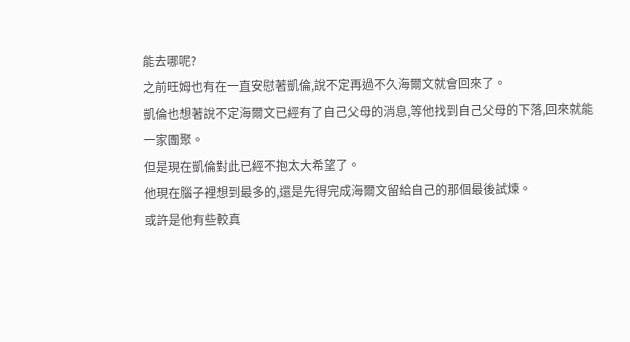能去哪呢?
之前旺姆也有在一直安慰著凱倫,說不定再過不久海爾文就會回來了。
凱倫也想著說不定海爾文已經有了自己父母的消息,等他找到自己父母的下落,回來就能一家團聚。
但是現在凱倫對此已經不抱太大希望了。
他現在腦子裡想到最多的,還是先得完成海爾文留給自己的那個最後試煉。
或許是他有些較真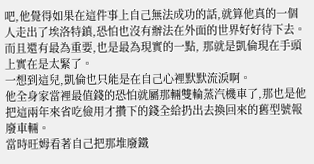吧,他覺得如果在這件事上自己無法成功的話,就算他真的一個人走出了埃洛特鎮,恐怕也沒有辦法在外面的世界好好待下去。
而且還有最為重要,也是最為現實的一點, 那就是凱倫現在手頭上實在是太緊了。
一想到這兒,凱倫也只能是在自己心裡默默流淚啊。
他全身家當裡最值錢的恐怕就屬那輛雙輪蒸汽機車了,那也是他把這兩年來省吃儉用才攢下的錢全給扔出去換回來的舊型號報廢車輛。
當時旺姆看著自己把那堆廢鐵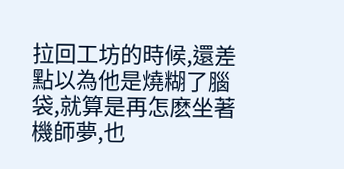拉回工坊的時候,還差點以為他是燒糊了腦袋,就算是再怎麽坐著機師夢,也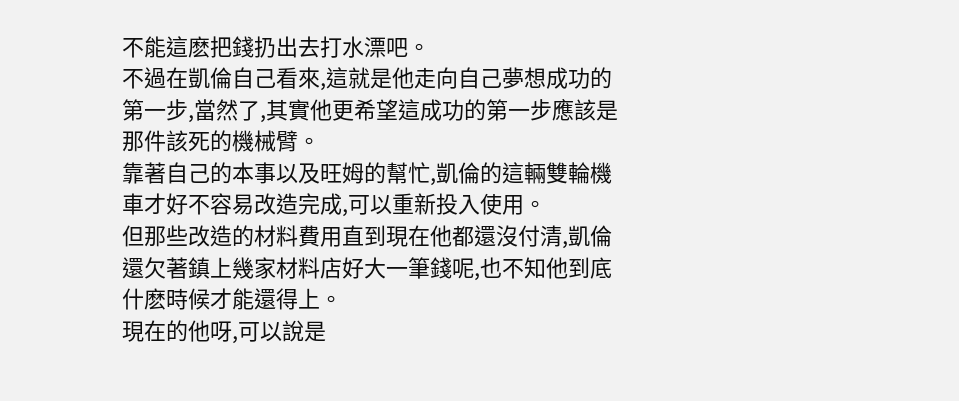不能這麽把錢扔出去打水漂吧。
不過在凱倫自己看來,這就是他走向自己夢想成功的第一步,當然了,其實他更希望這成功的第一步應該是那件該死的機械臂。
靠著自己的本事以及旺姆的幫忙,凱倫的這輛雙輪機車才好不容易改造完成,可以重新投入使用。
但那些改造的材料費用直到現在他都還沒付清,凱倫還欠著鎮上幾家材料店好大一筆錢呢,也不知他到底什麽時候才能還得上。
現在的他呀,可以說是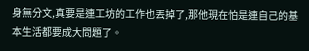身無分文,真要是連工坊的工作也丟掉了,那他現在怕是連自己的基本生活都要成大問題了。